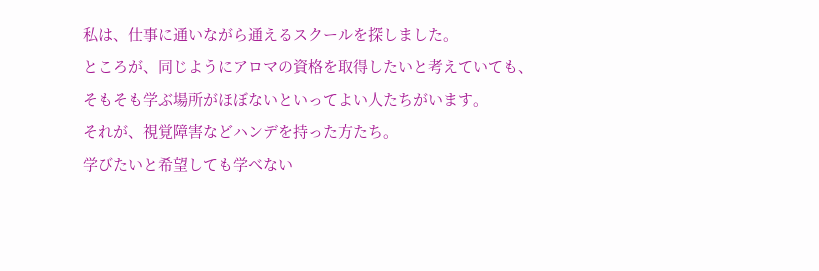私は、仕事に通いながら通えるスクールを探しました。
ところが、同じようにアロマの資格を取得したいと考えていても、
そもそも学ぶ場所がほぼないといってよい人たちがいます。
それが、視覚障害などハンデを持った方たち。
学びたいと希望しても学べない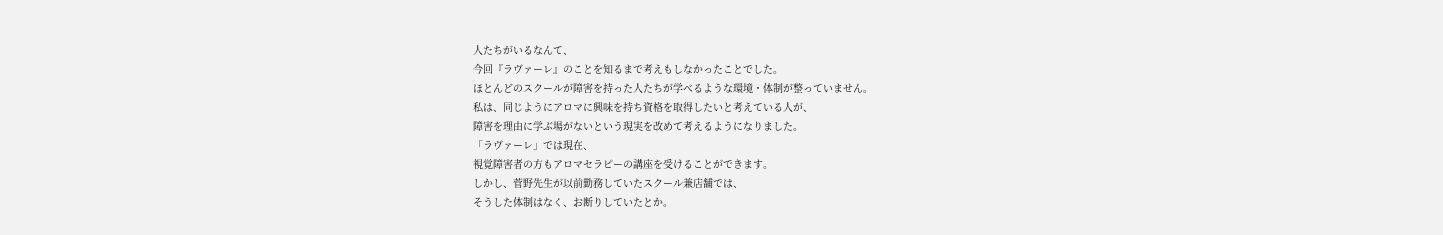人たちがいるなんて、
今回『ラヴァーレ』のことを知るまで考えもしなかったことでした。
ほとんどのスクールが障害を持った人たちが学べるような環境・体制が整っていません。
私は、同じようにアロマに興味を持ち資格を取得したいと考えている人が、
障害を理由に学ぶ場がないという現実を改めて考えるようになりました。
「ラヴァーレ」では現在、
視覚障害者の方もアロマセラピーの講座を受けることができます。
しかし、菅野先生が以前勤務していたスクール兼店舗では、
そうした体制はなく、お断りしていたとか。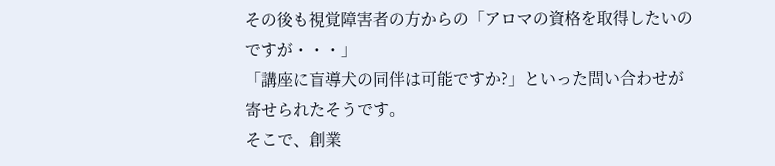その後も視覚障害者の方からの「アロマの資格を取得したいのですが・・・」
「講座に盲導犬の同伴は可能ですか?」といった問い合わせが寄せられたそうです。
そこで、創業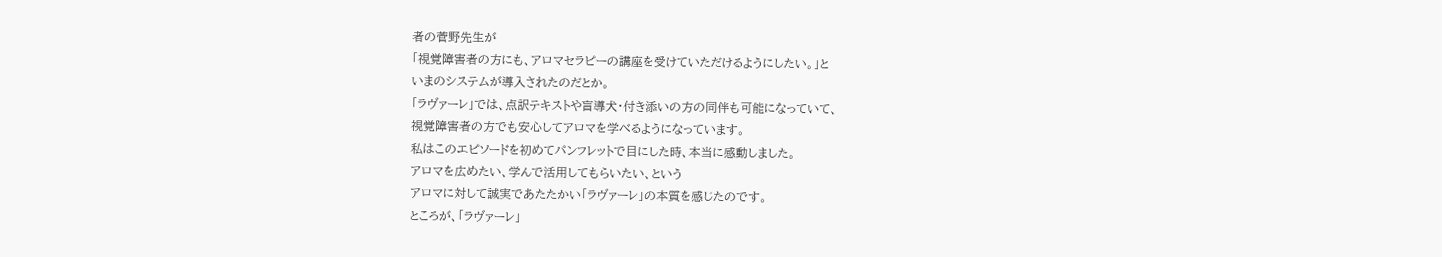者の菅野先生が
「視覚障害者の方にも、アロマセラピーの講座を受けていただけるようにしたい。」と
いまのシステムが導入されたのだとか。
「ラヴァーレ」では、点訳テキストや盲導犬・付き添いの方の同伴も可能になっていて、
視覚障害者の方でも安心してアロマを学べるようになっています。
私はこのエピソードを初めてパンフレットで目にした時、本当に感動しました。
アロマを広めたい、学んで活用してもらいたい、という
アロマに対して誠実であたたかい「ラヴァーレ」の本質を感じたのです。
ところが、「ラヴァーレ」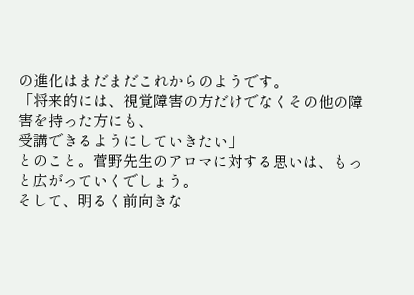の進化はまだまだこれからのようです。
「将来的には、視覚障害の方だけでなくその他の障害を持った方にも、
受講できるようにしていきたい」
とのこと。菅野先生のアロマに対する思いは、もっと広がっていくでしょう。
そして、明るく前向きな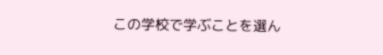この学校で学ぶことを選ん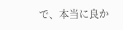で、本当に良か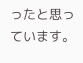ったと思っています。